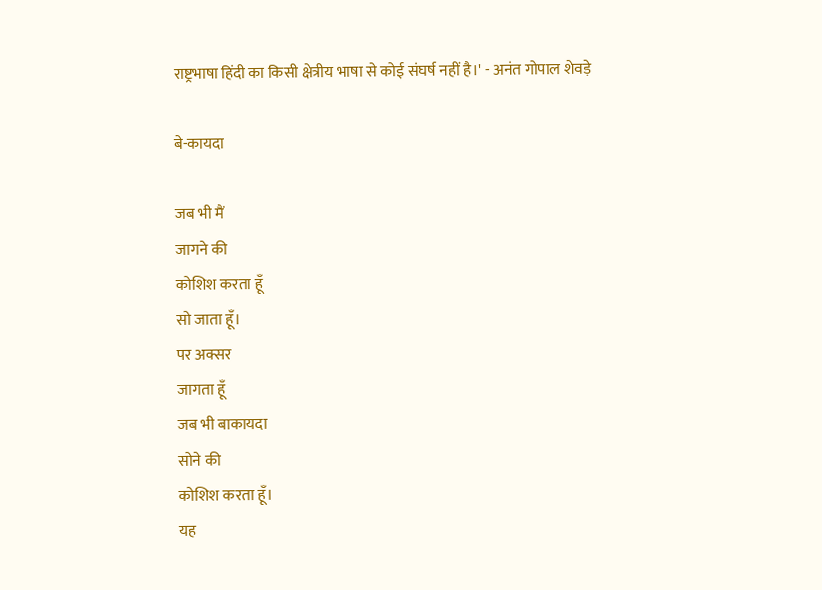राष्ट्रभाषा हिंदी का किसी क्षेत्रीय भाषा से कोई संघर्ष नहीं है।' - अनंत गोपाल शेवड़े

बे-कायदा

जब भी मैं
जागने की
कोशिश करता हूँ
सो जाता हूँ।
पर अक्सर
जागता हूँ
जब भी बाकायदा
सोने की
कोशिश करता हूँ।
यह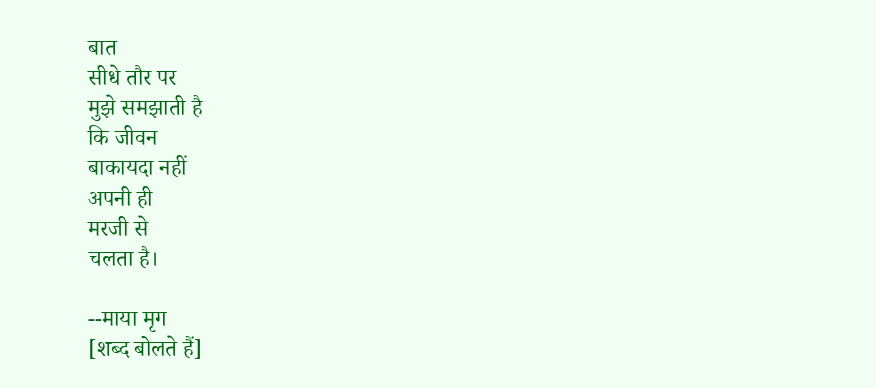बात
सीधे तौर पर
मुझे समझाती है
कि जीवन
बाकायदा नहीं
अपनी ही
मरजी से
चलता है।

--माया मृग
[शब्द बोलते हैं]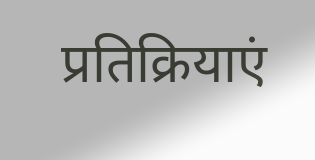प्रतिक्रियाएं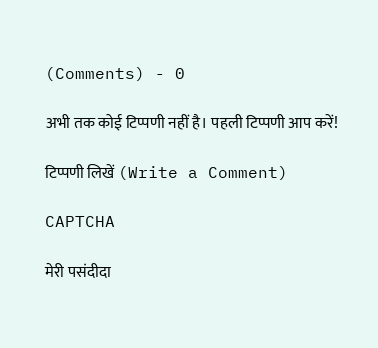(Comments) - 0

अभी तक कोई टिप्पणी नहीं है। पहली टिप्पणी आप करें!

टिप्पणी लिखें (Write a Comment)

CAPTCHA

मेरी पसंदीदा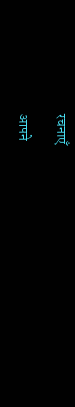रचनाएँ

आपने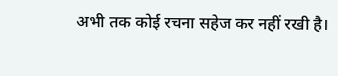अभी तक कोई रचना सहेज कर नहीं रखी है।